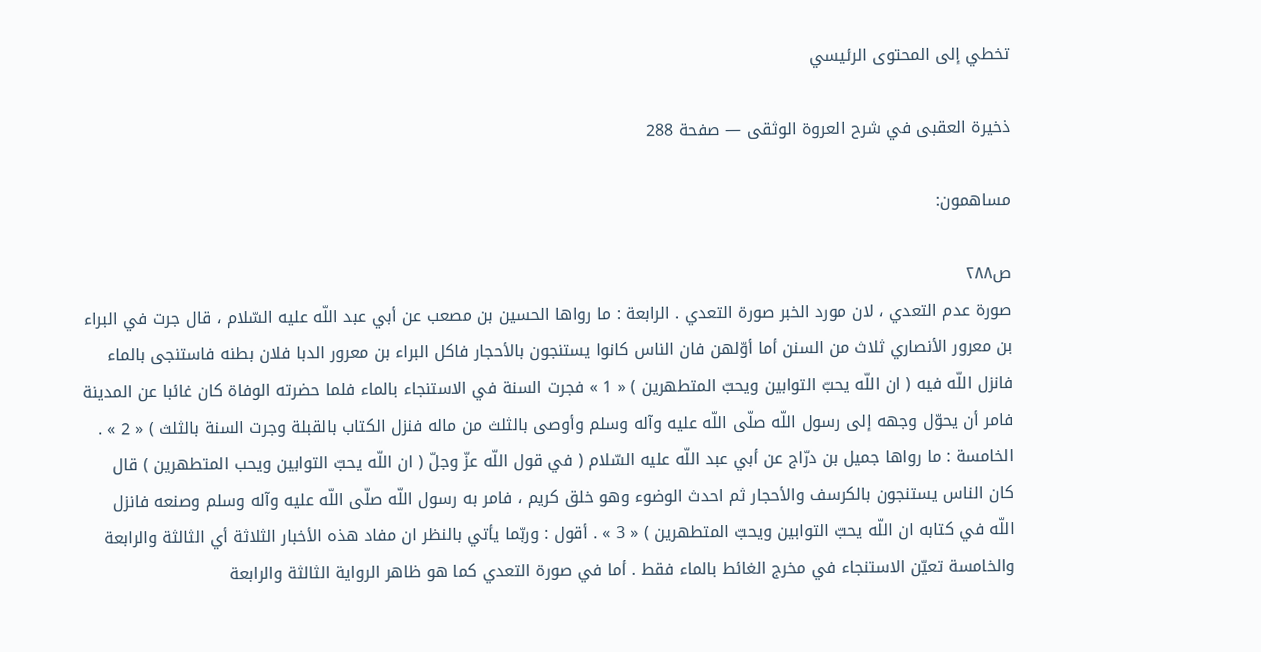تخطي إلى المحتوى الرئيسي

ذخيرة العقبى في شرح العروة الوثقى — صفحة 288

مساهمون:

ص٢٨٨
صورة عدم التعدي ، لان مورد الخبر صورة التعدي . الرابعة : ما رواها الحسين بن مصعب عن أبي عبد اللّه عليه السّلام ، قال جرت في البراء بن معرور الأنصاري ثلاث من السنن أما أوّلهن فان الناس كانوا يستنجون بالأحجار فاكل البراء بن معرور الدبا فلان بطنه فاستنجى بالماء فانزل اللّه فيه ( ان اللّه يحبّ التوابين ويحبّ المتطهرين ) « 1 » فجرت السنة في الاستنجاء بالماء فلما حضرته الوفاة كان غائبا عن المدينة فامر أن يحوّل وجهه إلى رسول اللّه صلّى اللّه عليه وآله وسلم وأوصى بالثلث من ماله فنزل الكتاب بالقبلة وجرت السنة بالثلث ) « 2 » . الخامسة : ما رواها جميل بن درّاج عن أبي عبد اللّه عليه السّلام ( في قول اللّه عزّ وجلّ ( ان اللّه يحبّ التوابين ويحب المتطهرين ) قال كان الناس يستنجون بالكرسف والأحجار ثم احدث الوضوء وهو خلق كريم ، فامر به رسول اللّه صلّى اللّه عليه وآله وسلم وصنعه فانزل اللّه في كتابه ان اللّه يحبّ التوابين ويحبّ المتطهرين ) « 3 » . أقول : وربّما يأتي بالنظر ان مفاد هذه الأخبار الثلاثة أي الثالثة والرابعة والخامسة تعيّن الاستنجاء في مخرج الغائط بالماء فقط . أما في صورة التعدي كما هو ظاهر الرواية الثالثة والرابعة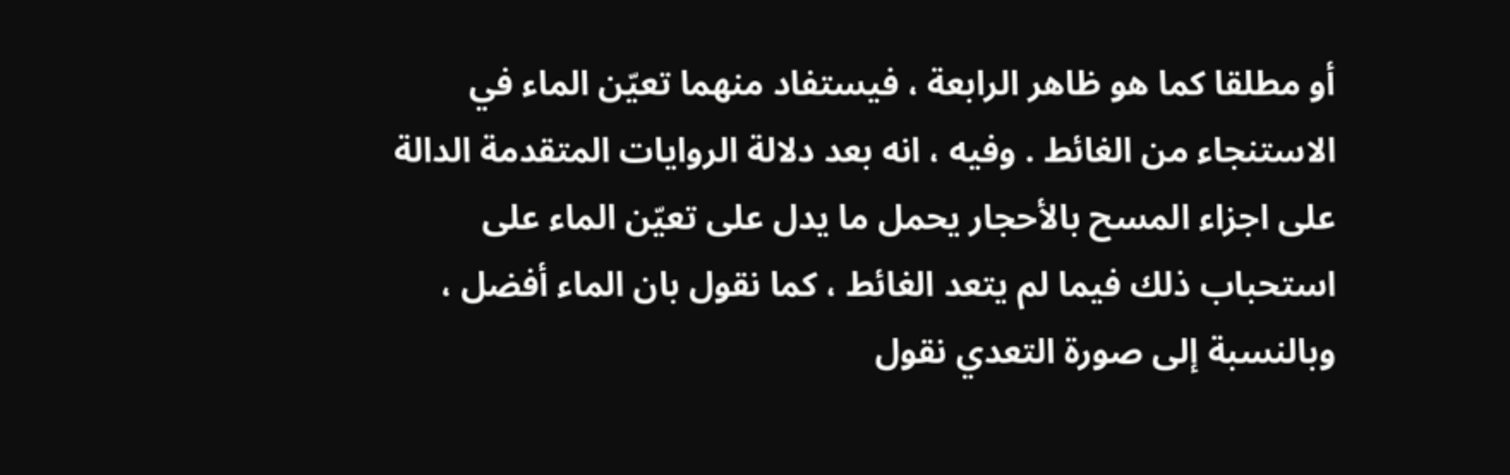أو مطلقا كما هو ظاهر الرابعة ، فيستفاد منهما تعيّن الماء في الاستنجاء من الغائط . وفيه ، انه بعد دلالة الروايات المتقدمة الدالة على اجزاء المسح بالأحجار يحمل ما يدل على تعيّن الماء على استحباب ذلك فيما لم يتعد الغائط ، كما نقول بان الماء أفضل ، وبالنسبة إلى صورة التعدي نقول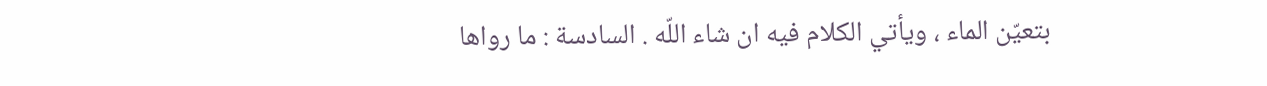بتعيّن الماء ، ويأتي الكلام فيه ان شاء اللّه . السادسة : ما رواها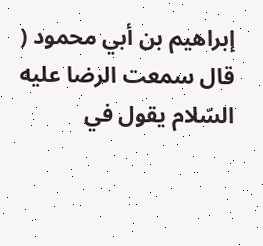إبراهيم بن أبي محمود ( قال سمعت الرضا عليه السّلام يقول في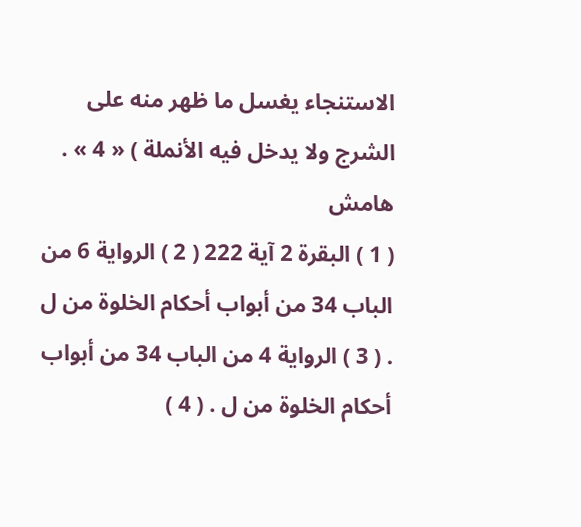الاستنجاء يغسل ما ظهر منه على الشرج ولا يدخل فيه الأنملة ) « 4 » .
هامش
( 1 ) البقرة 2 آية 222 ( 2 ) الرواية 6 من الباب 34 من أبواب أحكام الخلوة من ل . ( 3 ) الرواية 4 من الباب 34 من أبواب أحكام الخلوة من ل . ( 4 )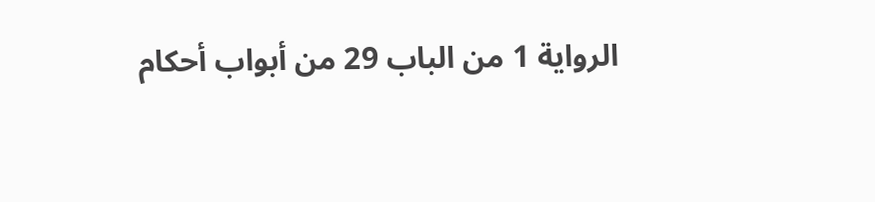الرواية 1 من الباب 29 من أبواب أحكام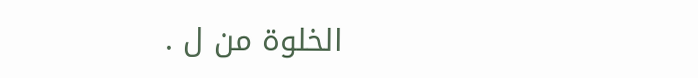الخلوة من ل .